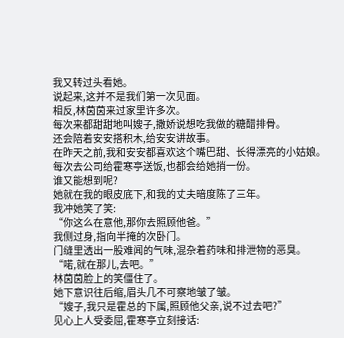我又转过头看她。
说起来,这并不是我们第一次见面。
相反,林茵茵来过家里许多次。
每次来都甜甜地叫嫂子,撒娇说想吃我做的糖醋排骨。
还会陪着安安搭积木,给安安讲故事。
在昨天之前,我和安安都喜欢这个嘴巴甜、长得漂亮的小姑娘。
每次去公司给霍寒亭送饭,也都会给她捎一份。
谁又能想到呢?
她就在我的眼皮底下,和我的丈夫暗度陈了三年。
我冲她笑了笑:
“你这么在意他,那你去照顾他爸。”
我侧过身,指向半掩的次卧门。
门缝里透出一股难闻的气味,混杂着药味和排泄物的恶臭。
“喏,就在那儿,去吧。”
林茵茵脸上的笑僵住了。
她下意识往后缩,眉头几不可察地皱了皱。
“嫂子,我只是霍总的下属,照顾他父亲,说不过去吧?”
见心上人受委屈,霍寒亭立刻接话: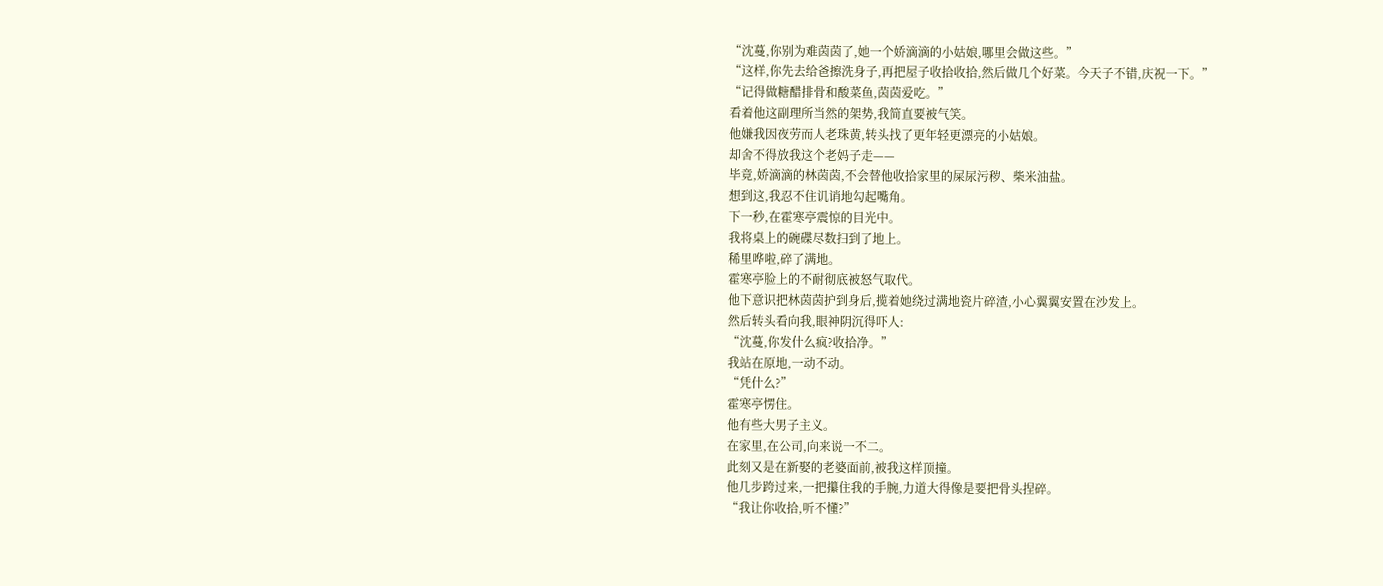“沈蔓,你别为难茵茵了,她一个娇滴滴的小姑娘,哪里会做这些。”
“这样,你先去给爸擦洗身子,再把屋子收拾收拾,然后做几个好菜。今天子不错,庆祝一下。”
“记得做糖醋排骨和酸菜鱼,茵茵爱吃。”
看着他这副理所当然的架势,我简直要被气笑。
他嫌我因夜劳而人老珠黄,转头找了更年轻更漂亮的小姑娘。
却舍不得放我这个老妈子走——
毕竟,娇滴滴的林茵茵,不会替他收拾家里的屎尿污秽、柴米油盐。
想到这,我忍不住讥诮地勾起嘴角。
下一秒,在霍寒亭震惊的目光中。
我将桌上的碗碟尽数扫到了地上。
稀里哗啦,碎了满地。
霍寒亭脸上的不耐彻底被怒气取代。
他下意识把林茵茵护到身后,揽着她绕过满地瓷片碎渣,小心翼翼安置在沙发上。
然后转头看向我,眼神阴沉得吓人:
“沈蔓,你发什么疯?收拾净。”
我站在原地,一动不动。
“凭什么?”
霍寒亭愣住。
他有些大男子主义。
在家里,在公司,向来说一不二。
此刻又是在新娶的老婆面前,被我这样顶撞。
他几步跨过来,一把攥住我的手腕,力道大得像是要把骨头捏碎。
“我让你收拾,听不懂?”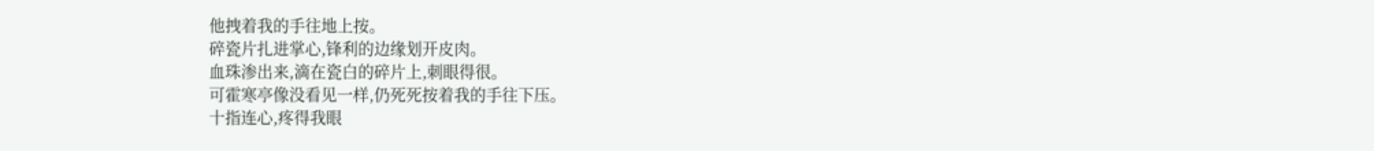他拽着我的手往地上按。
碎瓷片扎进掌心,锋利的边缘划开皮肉。
血珠渗出来,滴在瓷白的碎片上,刺眼得很。
可霍寒亭像没看见一样,仍死死按着我的手往下压。
十指连心,疼得我眼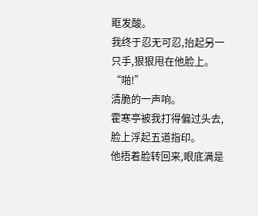眶发酸。
我终于忍无可忍,抬起另一只手,狠狠甩在他脸上。
“啪!”
清脆的一声响。
霍寒亭被我打得偏过头去,脸上浮起五道指印。
他捂着脸转回来,眼底满是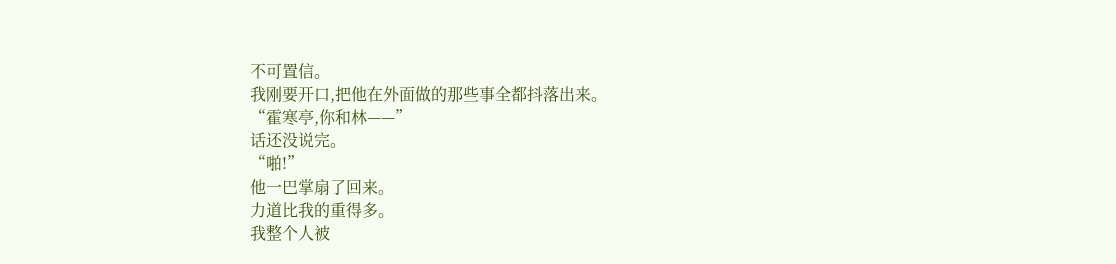不可置信。
我刚要开口,把他在外面做的那些事全都抖落出来。
“霍寒亭,你和林——”
话还没说完。
“啪!”
他一巴掌扇了回来。
力道比我的重得多。
我整个人被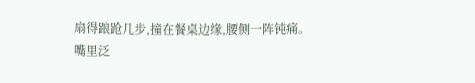扇得踉跄几步,撞在餐桌边缘,腰侧一阵钝痛。
嘴里泛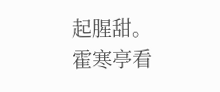起腥甜。
霍寒亭看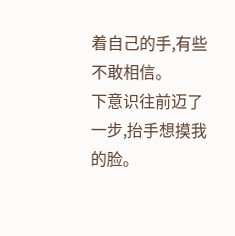着自己的手,有些不敢相信。
下意识往前迈了一步,抬手想摸我的脸。